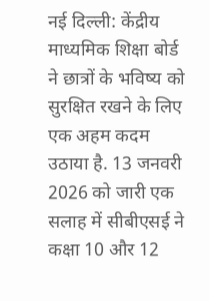नई दिल्ली: केंद्रीय माध्यमिक शिक्षा बोर्ड ने छात्रों के भविष्य को सुरक्षित रखने के लिए एक अहम कदम उठाया है. 13 जनवरी 2026 को जारी एक सलाह में सीबीएसई ने कक्षा 10 और 12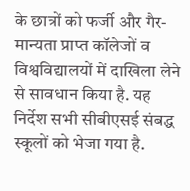के छात्रों को फर्जी और गैर-मान्यता प्राप्त कॉलेजों व विश्वविद्यालयों में दाखिला लेने से सावधान किया है. यह निर्देश सभी सीबीएसई संबद्ध स्कूलों को भेजा गया है.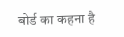बोर्ड का कहना है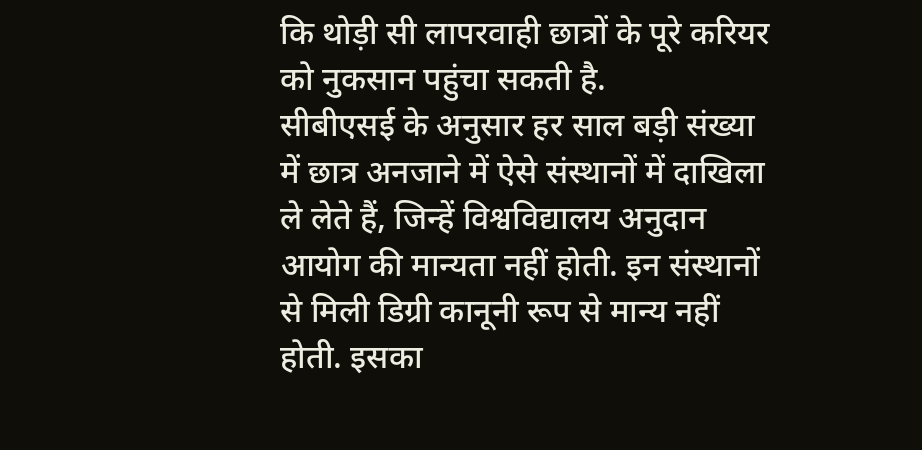कि थोड़ी सी लापरवाही छात्रों के पूरे करियर को नुकसान पहुंचा सकती है.
सीबीएसई के अनुसार हर साल बड़ी संख्या में छात्र अनजाने में ऐसे संस्थानों में दाखिला ले लेते हैं, जिन्हें विश्वविद्यालय अनुदान आयोग की मान्यता नहीं होती. इन संस्थानों से मिली डिग्री कानूनी रूप से मान्य नहीं होती. इसका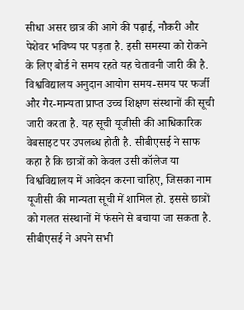सीधा असर छात्र की आगे की पढ़ाई, नौकरी और पेशेवर भविष्य पर पड़ता है. इसी समस्या को रोकने के लिए बोर्ड ने समय रहते यह चेतावनी जारी की है.
विश्वविद्यालय अनुदान आयोग समय-समय पर फर्जी और गैर-मान्यता प्राप्त उच्च शिक्षण संस्थानों की सूची जारी करता है. यह सूची यूजीसी की आधिकारिक वेबसाइट पर उपलब्ध होती है. सीबीएसई ने साफ कहा है कि छात्रों को केवल उसी कॉलेज या विश्वविद्यालय में आवेदन करना चाहिए, जिसका नाम यूजीसी की मान्यता सूची में शामिल हो. इससे छात्रों को गलत संस्थानों में फंसने से बचाया जा सकता है.
सीबीएसई ने अपने सभी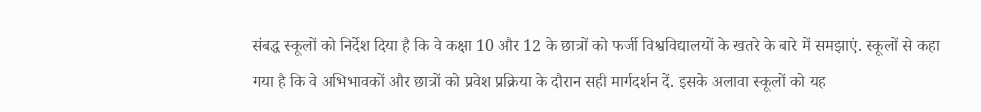संबद्ध स्कूलों को निर्देश दिया है कि वे कक्षा 10 और 12 के छात्रों को फर्जी विश्वविद्यालयों के खतरे के बारे में समझाएं. स्कूलों से कहा गया है कि वे अभिभावकों और छात्रों को प्रवेश प्रक्रिया के दौरान सही मार्गदर्शन दें. इसके अलावा स्कूलों को यह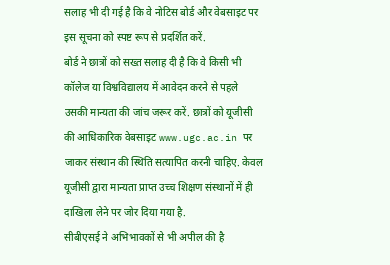सलाह भी दी गई है कि वे नोटिस बोर्ड और वेबसाइट पर इस सूचना को स्पष्ट रूप से प्रदर्शित करें.
बोर्ड ने छात्रों को सख्त सलाह दी है कि वे किसी भी कॉलेज या विश्वविद्यालय में आवेदन करने से पहले उसकी मान्यता की जांच जरूर करें. छात्रों को यूजीसी की आधिकारिक वेबसाइट www.ugc.ac.in पर जाकर संस्थान की स्थिति सत्यापित करनी चाहिए. केवल यूजीसी द्वारा मान्यता प्राप्त उच्च शिक्षण संस्थानों में ही दाखिला लेने पर जोर दिया गया है.
सीबीएसई ने अभिभावकों से भी अपील की है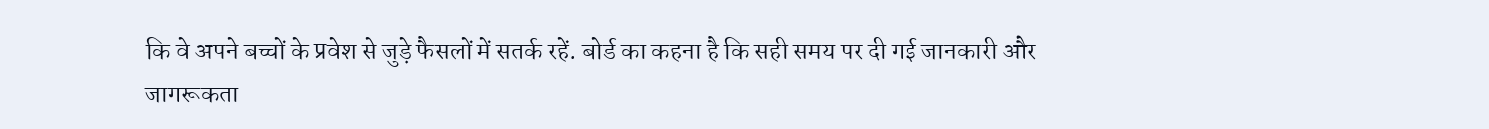कि वे अपने बच्चों के प्रवेश से जुड़े फैसलों में सतर्क रहें. बोर्ड का कहना है कि सही समय पर दी गई जानकारी और जागरूकता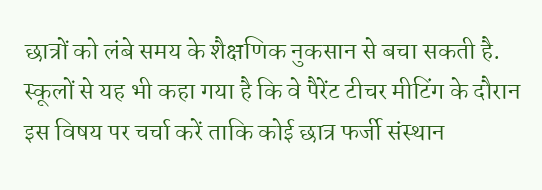छात्रों को लंबे समय के शैक्षणिक नुकसान से बचा सकती है. स्कूलों से यह भी कहा गया है कि वे पैरेंट टीचर मीटिंग के दौरान इस विषय पर चर्चा करें ताकि कोई छात्र फर्जी संस्थान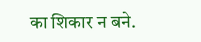का शिकार न बने.